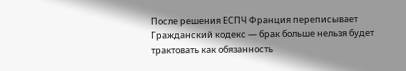После решения ЕСПЧ Франция переписывает Гражданский кодекс — брак больше нельзя будет трактовать как обязанность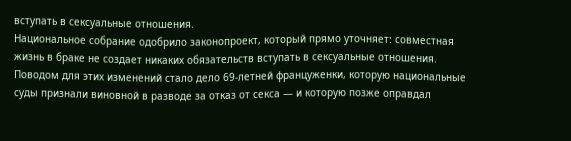вступать в сексуальные отношения.
Национальное собрание одобрило законопроект, который прямо уточняет: совместная жизнь в браке не создает никаких обязательств вступать в сексуальные отношения. Поводом для этих изменений стало дело 69-летней француженки, которую национальные суды признали виновной в разводе за отказ от секса — и которую позже оправдал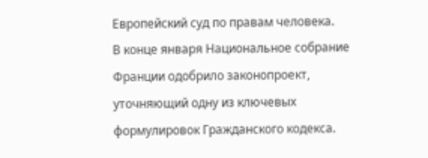Европейский суд по правам человека.
В конце января Национальное собрание Франции одобрило законопроект, уточняющий одну из ключевых формулировок Гражданского кодекса.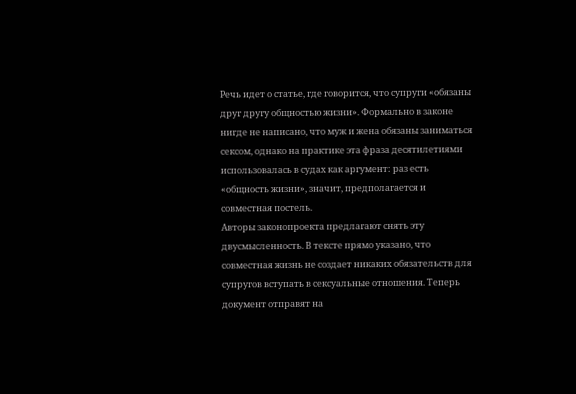Речь идет о статье, где говорится, что супруги «обязаны друг другу общностью жизни». Формально в законе нигде не написано, что муж и жена обязаны заниматься сексом, однако на практике эта фраза десятилетиями использовалась в судах как аргумент: раз есть «общность жизни», значит, предполагается и совместная постель.
Авторы законопроекта предлагают снять эту двусмысленность. В тексте прямо указано, что совместная жизнь не создает никаких обязательств для супругов вступать в сексуальные отношения. Теперь документ отправят на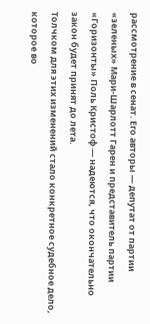рассмотрение в сенат. Его авторы — депутат от партии «зеленых» Мари-Шарлотт Гарен и представитель партии «Горизонты» Поль Кристоф — надеются, что окончательно закон будет принят до лета.
Толчком для этих изменений стало конкретное судебное дело, которое во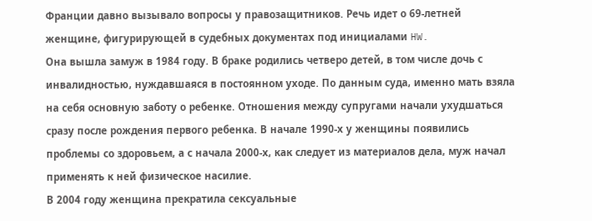Франции давно вызывало вопросы у правозащитников. Речь идет о 69-летней женщине, фигурирующей в судебных документах под инициалами HW.
Она вышла замуж в 1984 году. В браке родились четверо детей, в том числе дочь с инвалидностью, нуждавшаяся в постоянном уходе. По данным суда, именно мать взяла на себя основную заботу о ребенке. Отношения между супругами начали ухудшаться сразу после рождения первого ребенка. В начале 1990-х у женщины появились проблемы со здоровьем, а с начала 2000-х, как следует из материалов дела, муж начал применять к ней физическое насилие.
В 2004 году женщина прекратила сексуальные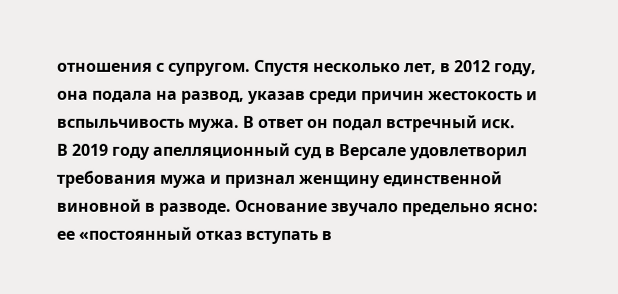отношения с супругом. Спустя несколько лет, в 2012 году, она подала на развод, указав среди причин жестокость и вспыльчивость мужа. В ответ он подал встречный иск.
В 2019 году апелляционный суд в Версале удовлетворил требования мужа и признал женщину единственной виновной в разводе. Основание звучало предельно ясно: ее «постоянный отказ вступать в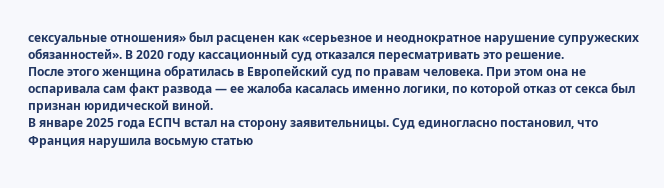сексуальные отношения» был расценен как «серьезное и неоднократное нарушение супружеских обязанностей». В 2020 году кассационный суд отказался пересматривать это решение.
После этого женщина обратилась в Европейский суд по правам человека. При этом она не оспаривала сам факт развода — ее жалоба касалась именно логики, по которой отказ от секса был признан юридической виной.
В январе 2025 года ЕСПЧ встал на сторону заявительницы. Суд единогласно постановил, что Франция нарушила восьмую статью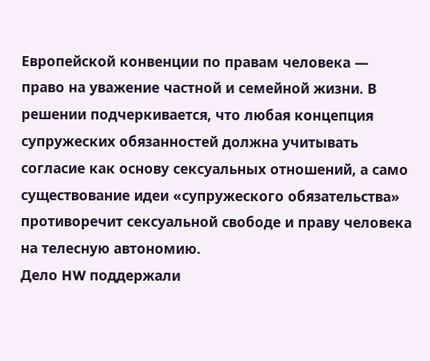Европейской конвенции по правам человека — право на уважение частной и семейной жизни. В решении подчеркивается, что любая концепция супружеских обязанностей должна учитывать согласие как основу сексуальных отношений, а само существование идеи «супружеского обязательства» противоречит сексуальной свободе и праву человека на телесную автономию.
Дело HW поддержали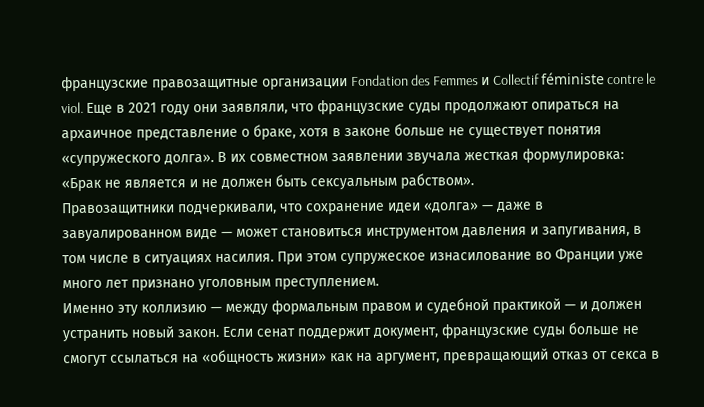французские правозащитные организации Fondation des Femmes и Collectif féministe contre le viol. Еще в 2021 году они заявляли, что французские суды продолжают опираться на архаичное представление о браке, хотя в законе больше не существует понятия «супружеского долга». В их совместном заявлении звучала жесткая формулировка: «Брак не является и не должен быть сексуальным рабством».
Правозащитники подчеркивали, что сохранение идеи «долга» — даже в завуалированном виде — может становиться инструментом давления и запугивания, в том числе в ситуациях насилия. При этом супружеское изнасилование во Франции уже много лет признано уголовным преступлением.
Именно эту коллизию — между формальным правом и судебной практикой — и должен устранить новый закон. Если сенат поддержит документ, французские суды больше не смогут ссылаться на «общность жизни» как на аргумент, превращающий отказ от секса в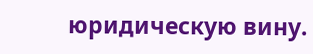юридическую вину.